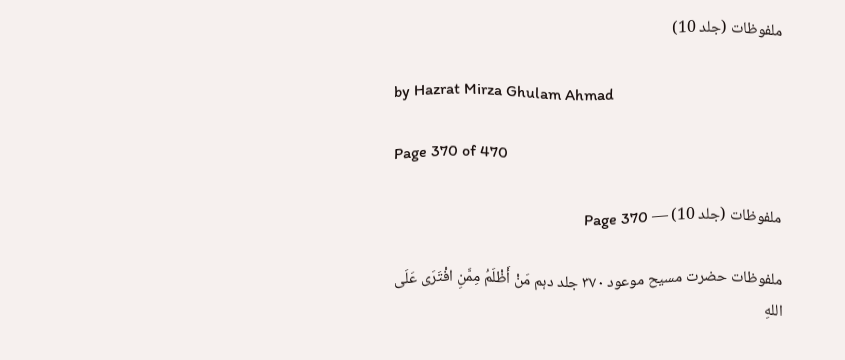ملفوظات (جلد 10)

by Hazrat Mirza Ghulam Ahmad

Page 370 of 470

ملفوظات (جلد 10) — Page 370

ملفوظات حضرت مسیح موعود ٣٧٠ جلد دہم مَنْ أَظْلَمُ مِمَّنِ افْتَرَى عَلَى اللهِ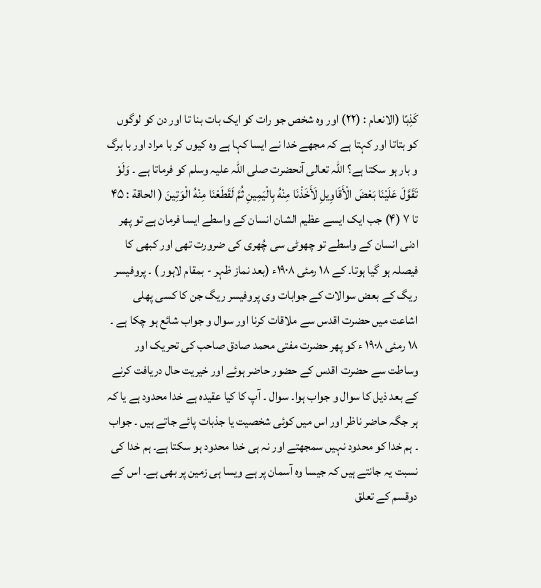كَذِبًا (الانعام : (۲۲) اور وہ شخص جو رات کو ایک بات بنا تا اور دن کو لوگوں کو بتاتا اور کہتا ہے کہ مجھے خدا نے ایسا کہا ہے وہ کیوں کر با مراد اور با برگ و بار ہو سکتا ہے؟ اللہ تعالی آنحضرت صلی اللہ علیہ وسلم کو فرماتا ہے ۔ وَلَوْ تَقَوَّلَ عَلَيْنَا بَعْضَ الْأَقَاوِيلِ لَأَخَذْنَا مِنْهُ بِالْيَمِينِ ثُمَّ لَقَطَعْنَا مِنْهُ الْوَتِينَ ( الحاقة : ۴۵ تا ۷ (۴) جب ایک ایسے عظیم الشان انسان کے واسطے ایسا فرمان ہے تو پھر ادنی انسان کے واسطے تو چھوٹی سی چُھری کی ضرورت تھی اور کبھی کا فیصلہ ہو گیا ہوتا۔ کے ۱۸ رمئی ۱۹۰۸ء (بعد نماز ظہر - بمقام لاہور ) ۔ پروفیسر ریگ کے بعض سوالات کے جوابات وی پروفیسر ریگ جن کا کسی پھلی اشاعت میں حضرت اقدس سے ملاقات کرنا اور سوال و جواب شائع ہو چکا ہے ۔ ۱۸ رمئی ۱۹۰۸ ء کو پھر حضرت مفتی محمد صادق صاحب کی تحریک اور وساطت سے حضرت اقدس کے حضور حاضر ہوئے اور خیریت حال دریافت کرنے کے بعد ذیل کا سوال و جواب ہوا۔ سوال ۔ آپ کا کیا عقیدہ ہے خدا محدود ہے یا کہ ہر جگہ حاضر ناظر اور اس میں کوئی شخصیت یا جذبات پائے جاتے ہیں ۔ جواب ۔ ہم خدا کو محدود نہیں سمجھتے اور نہ ہی خدا محدود ہو سکتا ہے۔ ہم خدا کی نسبت یہ جانتے ہیں کہ جیسا وہ آسمان پر ہے ویسا ہی زمین پر بھی ہے۔ اس کے دوقسم کے تعلق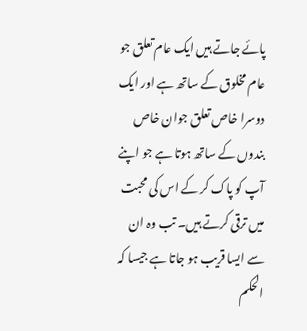پائے جاتے ہیں ایک عام تعلق جو عام مخلوق کے ساتھ ہے اور ایک دوسرا خاص تعلق جوان خاص بندوں کے ساتھ ہوتا ہے جو اپنے آپ کو پاک کر کے اس کی محبت میں ترقی کرتے ہیں۔ تب وہ ان سے ایسا قریب ہو جاتا ہے جیسا کہ الحکم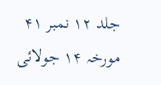جلد ۱۲ نمبر ۴۱ مورخہ ۱۴ جولائی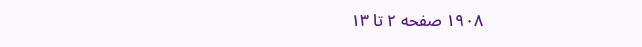۱۹۰۸ صفحه ۲ تا ۱۳